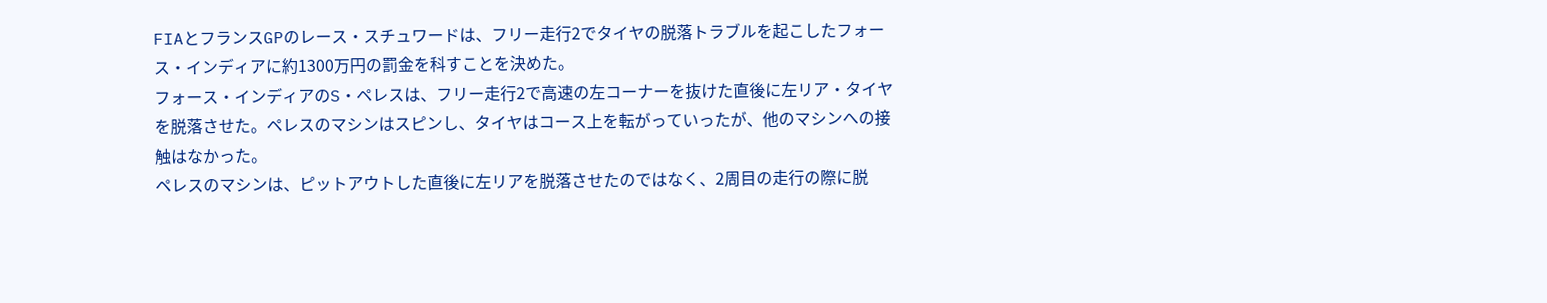FIAとフランスGPのレース・スチュワードは、フリー走行2でタイヤの脱落トラブルを起こしたフォース・インディアに約1300万円の罰金を科すことを決めた。
フォース・インディアのS・ペレスは、フリー走行2で高速の左コーナーを抜けた直後に左リア・タイヤを脱落させた。ペレスのマシンはスピンし、タイヤはコース上を転がっていったが、他のマシンへの接触はなかった。
ペレスのマシンは、ピットアウトした直後に左リアを脱落させたのではなく、2周目の走行の際に脱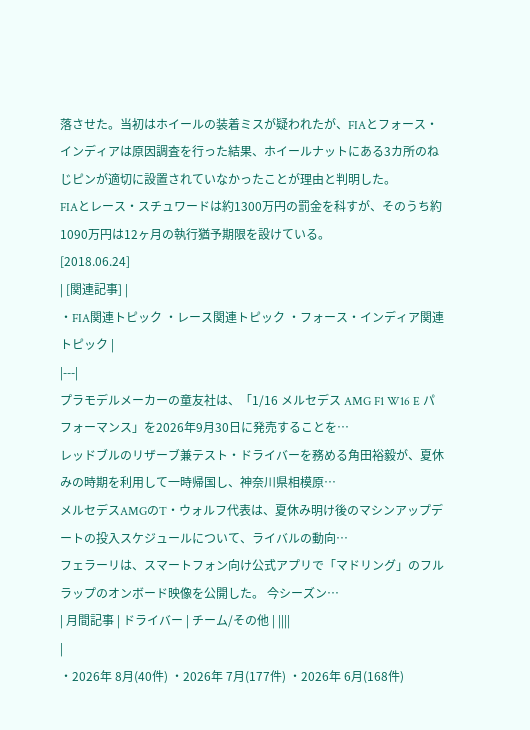落させた。当初はホイールの装着ミスが疑われたが、FIAとフォース・インディアは原因調査を行った結果、ホイールナットにある3カ所のねじピンが適切に設置されていなかったことが理由と判明した。
FIAとレース・スチュワードは約1300万円の罰金を科すが、そのうち約1090万円は12ヶ月の執行猶予期限を設けている。
[2018.06.24]
| [関連記事] |
・FIA関連トピック ・レース関連トピック ・フォース・インディア関連トピック |
|---|
プラモデルメーカーの童友社は、「1/16 メルセデス AMG F1 W16 E パフォーマンス」を2026年9月30日に発売することを…
レッドブルのリザーブ兼テスト・ドライバーを務める角田裕毅が、夏休みの時期を利用して一時帰国し、神奈川県相模原…
メルセデスAMGのT・ウォルフ代表は、夏休み明け後のマシンアップデートの投入スケジュールについて、ライバルの動向…
フェラーリは、スマートフォン向け公式アプリで「マドリング」のフルラップのオンボード映像を公開した。 今シーズン…
| 月間記事 | ドライバー | チーム/その他 | ||||
|
・2026年 8月(40件) ・2026年 7月(177件) ・2026年 6月(168件)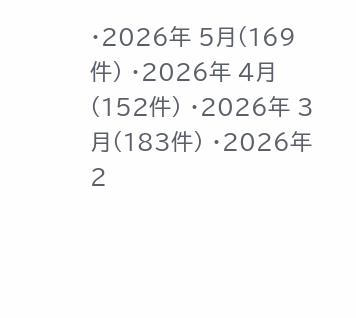・2026年 5月(169件) ・2026年 4月(152件) ・2026年 3月(183件) ・2026年 2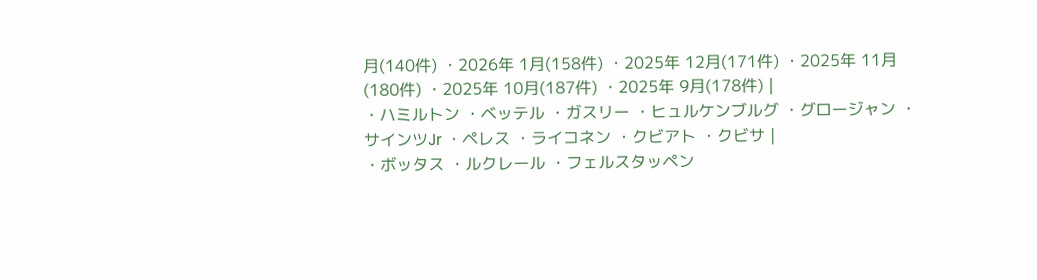月(140件) ・2026年 1月(158件) ・2025年 12月(171件) ・2025年 11月(180件) ・2025年 10月(187件) ・2025年 9月(178件) |
・ハミルトン ・ベッテル ・ガスリー ・ヒュルケンブルグ ・グロージャン ・サインツJr ・ペレス ・ライコネン ・クビアト ・クビサ |
・ボッタス ・ルクレール ・フェルスタッペン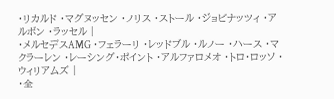・リカルド ・マグヌッセン ・ノリス ・ストール ・ジョビナッツィ ・アルボン ・ラッセル |
・メルセデスAMG ・フェラーリ ・レッドブル ・ルノー ・ハース ・マクラーレン ・レーシング・ポイント ・アルファロメオ ・トロ・ロッソ ・ウィリアムズ |
・全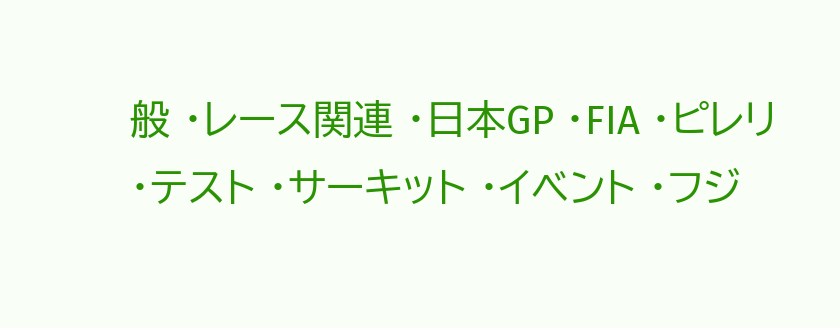般 ・レース関連 ・日本GP ・FIA ・ピレリ ・テスト ・サーキット ・イベント ・フジ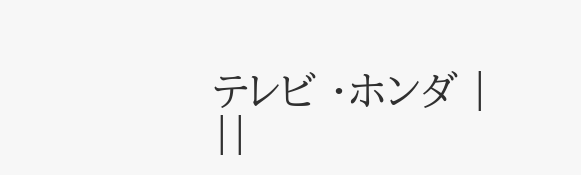テレビ ・ホンダ |
||